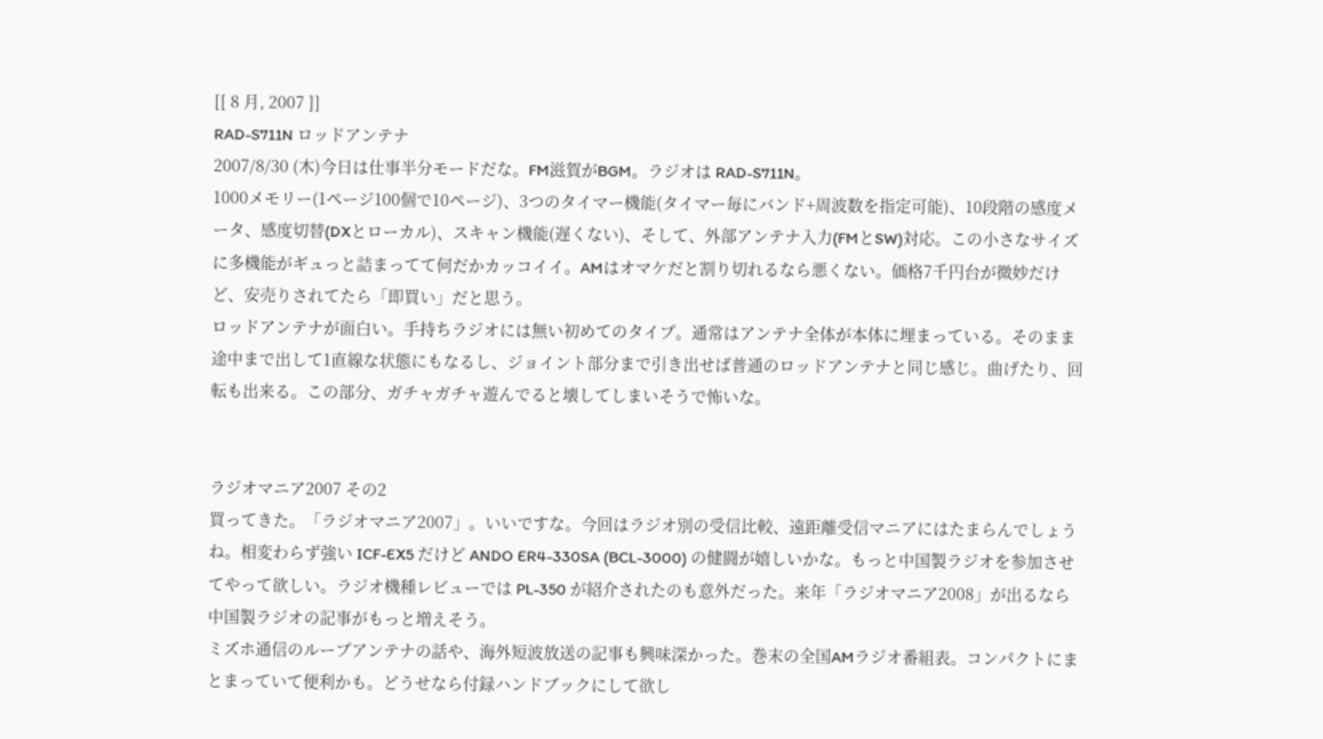[[ 8 月, 2007 ]]
RAD-S711N ロッドアンテナ
2007/8/30 (木)今日は仕事半分モードだな。FM滋賀がBGM。ラジオは RAD-S711N。
1000メモリー(1ページ100個で10ページ)、3つのタイマー機能(タイマー毎にバンド+周波数を指定可能)、10段階の感度メータ、感度切替(DXとローカル)、スキャン機能(遅くない)、そして、外部アンテナ入力(FMとSW)対応。この小さなサイズに多機能がギュっと詰まってて何だかカッコイイ。AMはオマケだと割り切れるなら悪くない。価格7千円台が微妙だけど、安売りされてたら「即買い」だと思う。
ロッドアンテナが面白い。手持ちラジオには無い初めてのタイプ。通常はアンテナ全体が本体に埋まっている。そのまま途中まで出して1直線な状態にもなるし、ジョイント部分まで引き出せば普通のロッドアンテナと同じ感じ。曲げたり、回転も出来る。この部分、ガチャガチャ遊んでると壊してしまいそうで怖いな。


ラジオマニア2007 その2
買ってきた。「ラジオマニア2007」。いいですな。今回はラジオ別の受信比較、遠距離受信マニアにはたまらんでしょうね。相変わらず強い ICF-EX5 だけど ANDO ER4-330SA (BCL-3000) の健闘が嬉しいかな。もっと中国製ラジオを参加させてやって欲しい。ラジオ機種レビューでは PL-350 が紹介されたのも意外だった。来年「ラジオマニア2008」が出るなら中国製ラジオの記事がもっと増えそう。
ミズホ通信のループアンテナの話や、海外短波放送の記事も興味深かった。巻末の全国AMラジオ番組表。コンパクトにまとまっていて便利かも。どうせなら付録ハンドブックにして欲し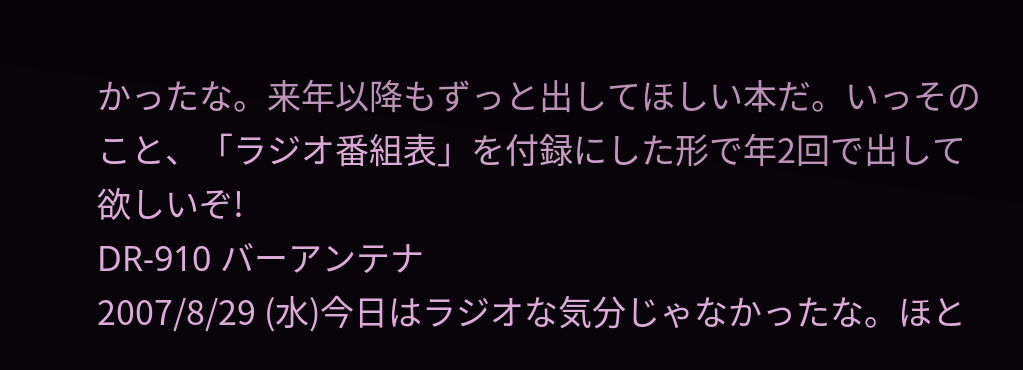かったな。来年以降もずっと出してほしい本だ。いっそのこと、「ラジオ番組表」を付録にした形で年2回で出して欲しいぞ!
DR-910 バーアンテナ
2007/8/29 (水)今日はラジオな気分じゃなかったな。ほと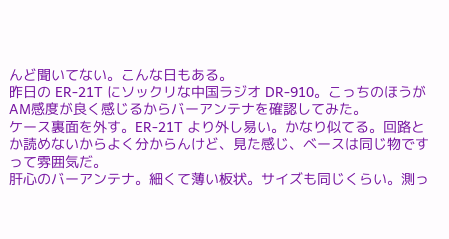んど聞いてない。こんな日もある。
昨日の ER-21T にソックリな中国ラジオ DR-910。こっちのほうがAM感度が良く感じるからバーアンテナを確認してみた。
ケース裏面を外す。ER-21T より外し易い。かなり似てる。回路とか読めないからよく分からんけど、見た感じ、ベースは同じ物ですって雰囲気だ。
肝心のバーアンテナ。細くて薄い板状。サイズも同じくらい。測っ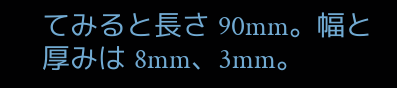てみると長さ 90mm。幅と厚みは 8mm、3mm。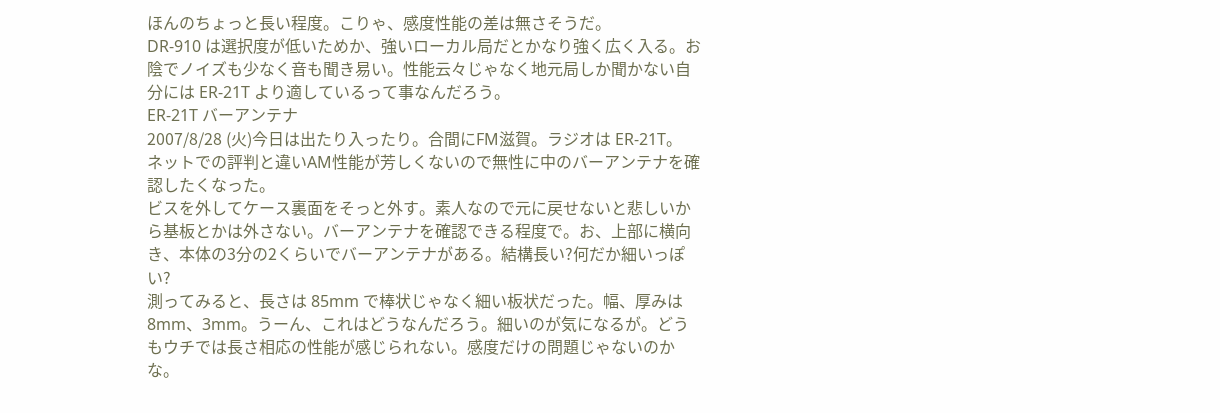ほんのちょっと長い程度。こりゃ、感度性能の差は無さそうだ。
DR-910 は選択度が低いためか、強いローカル局だとかなり強く広く入る。お陰でノイズも少なく音も聞き易い。性能云々じゃなく地元局しか聞かない自分には ER-21T より適しているって事なんだろう。
ER-21T バーアンテナ
2007/8/28 (火)今日は出たり入ったり。合間にFM滋賀。ラジオは ER-21T。
ネットでの評判と違いAM性能が芳しくないので無性に中のバーアンテナを確認したくなった。
ビスを外してケース裏面をそっと外す。素人なので元に戻せないと悲しいから基板とかは外さない。バーアンテナを確認できる程度で。お、上部に横向き、本体の3分の2くらいでバーアンテナがある。結構長い?何だか細いっぽい?
測ってみると、長さは 85mm で棒状じゃなく細い板状だった。幅、厚みは 8mm、3mm。うーん、これはどうなんだろう。細いのが気になるが。どうもウチでは長さ相応の性能が感じられない。感度だけの問題じゃないのかな。